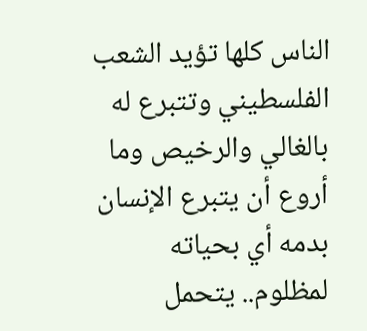الناس كلها تؤيد الشعب الفلسطيني وتتبرع له بالغالي والرخيص وما أروع أن يتبرع الإنسان بدمه أي بحياته لمظلوم.. يتحمل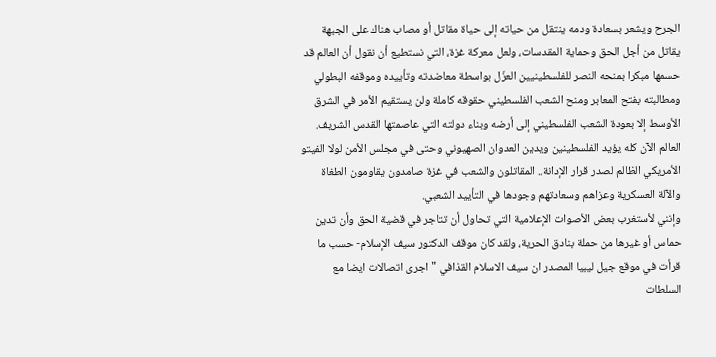الجرح ويشعر بسعادة ودمه ينتقل من حياته إلى حياة مقاتل أو مصاب هناك على الجبهة يقاتل من أجل الحق وحماية المقدسات، ولعل معركة غزة، التي نستطيع أن نقول أن العالم قد حسمها مبكرا بمنحه النصر للفلسطينيين العزّل بواسطة معاضدته وتأييده وموقفه البطولي ومطالبته بفتح المعابر ومنح الشعب الفلسطيني حقوقه كاملة ولن يستقيم الأمر في الشرق الأوسط إلا بعودة الشعب الفلسطيني إلى أرضه وبناء دولته التي عاصمتها القدس الشريف.
العالم الآن كله يؤيد الفلسطينين ويدين العدوان الصهيوني وحتى في مجلس الأمن لولا الفيتو الأمريكي الظالم لصدر قرار الإدانة.. المقاتلون والشعب في غزة صامدون يقاومون الطغاة والآلة العسكرية وعزاهم وسعادتهم وجودها في التأييد الشعبي.
وإنني لأستغرب بعض الأصوات الإعلامية التي تحاول أن تتاجر في قضية الحق وأن تدين حماس أو غيرها من حملة بنادق الحرية، ولقد كان موقف الدكتور سيف الإسلام- حسب ما قرأت في موقع جيل ليبيا المصدر ان سيف الاسلام القذافي "اجرى اتصالات ايضا مع السلطات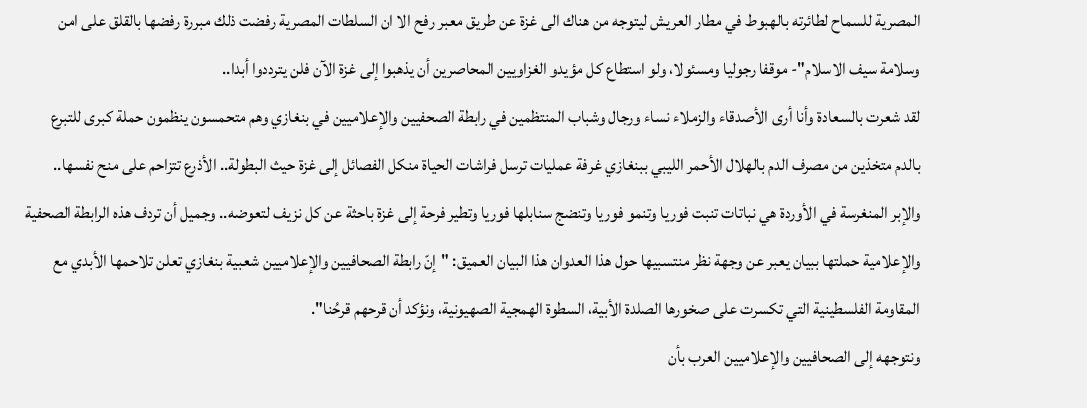المصرية للسماح لطائرته بالهبوط في مطار العريش ليتوجه من هناك الى غزة عن طريق معبر رفح الا ان السلطات المصرية رفضت ذلك مبررة رفضها بالقلق على امن وسلامة سيف الاسلام"- موقفا رجوليا ومسئولا، ولو استطاع كل مؤيدو الغزاويين المحاصرين أن يذهبوا إلى غزة الآن فلن يترددوا أبدا..
لقد شعرت بالسعادة وأنا أرى الأصدقاء والزملاء نساء ورجال وشباب المنتظمين في رابطة الصحفيين والإعلاميين في بنغازي وهم متحمسون ينظمون حملة كبرى للتبرع بالدم متخذين من مصرف الدم بالهلال الأحمر الليبي ببنغازي غرفة عمليات ترسل فراشات الحياة منكل الفصائل إلى غزة حيث البطولة.. الأذرع تتزاحم على منح نفسها.. والإبر المنغرسة في الأوردة هي نباتات تنبت فوريا وتنمو فوريا وتنضج سنابلها فوريا وتطير فرحة إلى غزة باحثة عن كل نزيف لتعوضه.. وجميل أن تردف هذه الرابطة الصحفية والإعلامية حملتها ببيان يعبر عن وجهة نظر منتسبيها حول هذا العدوان هذا البيان العميق: "إنّ رابطة الصحافيين والإعلاميين شعبية بنغازي تعلن تلاحمها الأبدي مع المقاومة الفلسطينية التي تكسرت على صخورها الصلدة الأبية، السطوة الهمجية الصهيونية، ونؤكد أن قرحهم قرحُنا".
ونتوجهه إلى الصحافيين والإعلاميين العرب بأن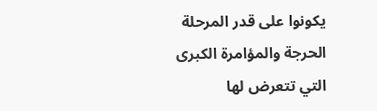يكونوا على قدر المرحلة الحرجة والمؤامرة الكبرى التي تتعرض لها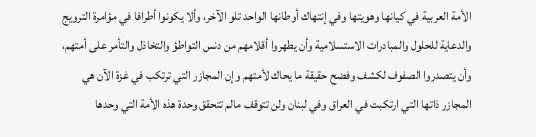الأمة العربية في كيانها وهويتها وفي إنتهاك أوطانها الواحد تلو الآخر، وألا يكونوا أطرافا في مؤامرة الترويج والدعاية للحلول والمبادرات الاستسلامية وأن يطهروا أقلامهم من دنس التواطؤ والتخاذل والتأمر على أمتهم، وأن يتصدروا الصفوف لكشف وفضح حقيقة ما يحاك لأمتهم وإن المجازر التي ترتكب في غزة الآن هي المجازر ذاتها التي ارتكبت في العراق وفي لبنان ولن تتوقف مالم تتحقق وحدة هذه الأمة التي وحدها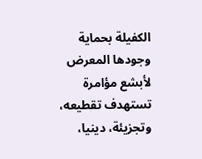الكفيلة بحماية وجودها المعرض لأبشع مؤامرة تستهدف تقطيعه، وتجزيئة، دينيا،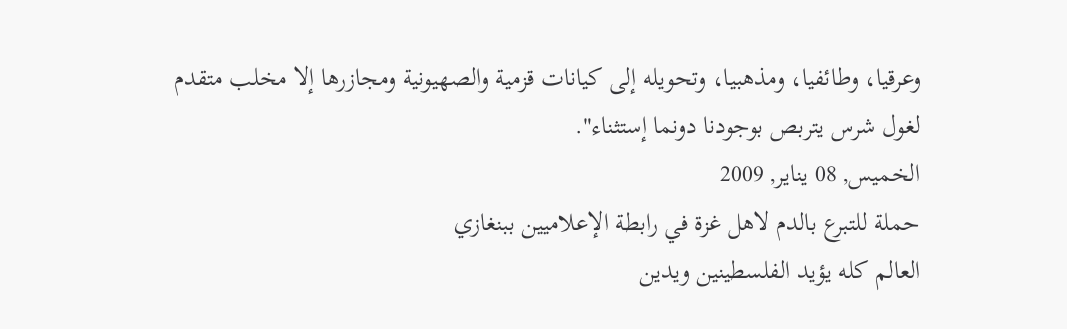وعرقيا، وطائفيا، ومذهبيا، وتحويله إلى كيانات قزمية والصهيونية ومجازرها إلا مخلب متقدم لغول شرس يتربص بوجودنا دونما إستثناء".
الخميس, 08 يناير, 2009
حملة للتبرع بالدم لاهل غزة في رابطة الإعلاميين ببنغازي
العالم كله يؤيد الفلسطينين ويدين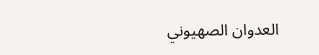العدوان الصهيوني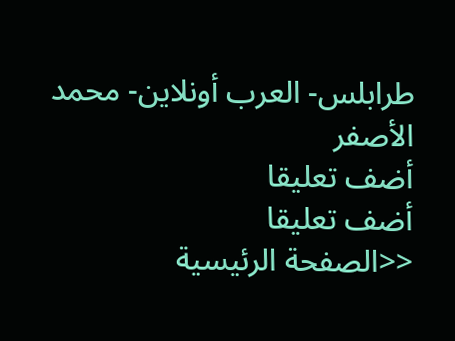طرابلس- العرب أونلاين- محمد الأصفر
أضف تعليقا
أضف تعليقا
<<الصفحة الرئيسية